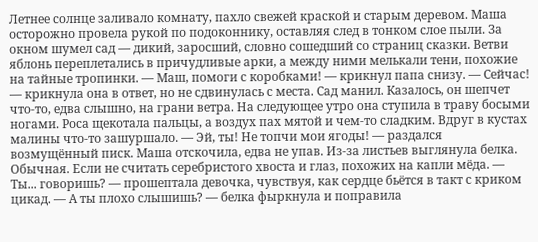Летнее солнце заливало комнату, пахло свежей краской и старым деревом. Маша осторожно провела рукой по подоконнику, оставляя след в тонком слое пыли. За окном шумел сад — дикий, заросший, словно сошедший со страниц сказки. Ветви яблонь переплетались в причудливые арки, а между ними мелькали тени, похожие на тайные тропинки. — Маш, помоги с коробками! — крикнул папа снизу. — Сейчас! — крикнула она в ответ, но не сдвинулась с места. Сад манил. Казалось, он шепчет что-то, едва слышно, на грани ветра. На следующее утро она ступила в траву босыми ногами. Роса щекотала пальцы, а воздух пах мятой и чем-то сладким. Вдруг в кустах малины что-то зашуршало. — Эй, ты! Не топчи мои ягоды! — раздался возмущённый писк. Маша отскочила, едва не упав. Из-за листьев выглянула белка. Обычная. Если не считать серебристого хвоста и глаз, похожих на капли мёда. — Ты... говоришь? — прошептала девочка, чувствуя, как сердце бьётся в такт с криком цикад. — А ты плохо слышишь? — белка фыркнула и поправила